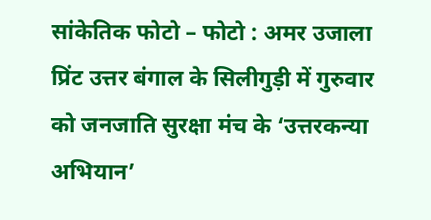सांकेतिक फोटो – फोटो : अमर उजाला प्रिंट उत्तर बंगाल के सिलीगुड़ी में गुरुवार को जनजाति सुरक्षा मंच के ‘उत्तरकन्या अभियान’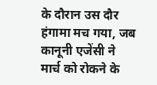के दौरान उस दौर हंगामा मच गया, जब कानूनी एजेंसी ने मार्च को रोकने के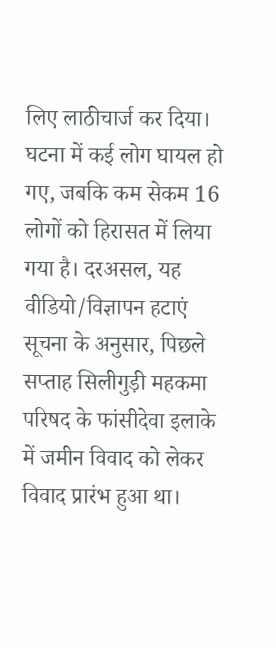लिए लाठीचार्ज कर दिया। घटना में कई लोग घायल हो गए, जबकि कम सेकम 16 लोगों को हिरासत में लिया गया है। दरअसल, यह वीडियो/विज्ञापन हटाएं सूचना के अनुसार, पिछले सप्ताह सिलीगुड़ी महकमा परिषद के फांसीदेवा इलाके में जमीन विवाद को लेकर विवाद प्रारंभ हुआ था।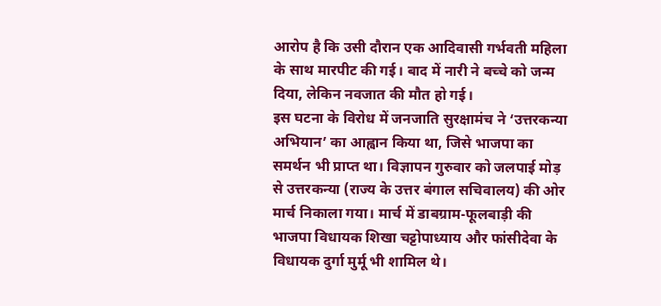आरोप है कि उसी दौरान एक आदिवासी गर्भवती महिला के साथ मारपीट की गई। बाद में नारी ने बच्चे को जन्म दिया, लेकिन नवजात की मौत हो गई।
इस घटना के विरोध में जनजाति सुरक्षामंच ने ‘उत्तरकन्या अभियान’ का आह्वान किया था, जिसे भाजपा का समर्थन भी प्राप्त था। विज्ञापन गुरुवार को जलपाई मोड़ से उत्तरकन्या (राज्य के उत्तर बंगाल सचिवालय) की ओर मार्च निकाला गया। मार्च में डाबग्राम-फूलबाड़ी की भाजपा विधायक शिखा चट्टोपाध्याय और फांसीदेवा के विधायक दुर्गा मुर्मू भी शामिल थे।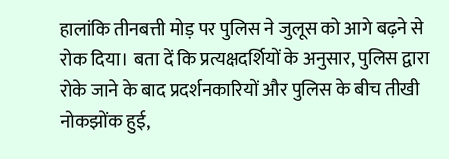हालांकि तीनबत्ती मोड़ पर पुलिस ने जुलूस को आगे बढ़ने से रोक दिया। बता दें कि प्रत्यक्षदर्शियों के अनुसार, पुलिस द्वारा रोके जाने के बाद प्रदर्शनकारियों और पुलिस के बीच तीखी नोकझोंक हुई,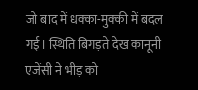जो बाद में धक्का-मुक्की में बदल गई। स्थिति बिगड़ते देख कानूनी एजेंसी ने भीड़ को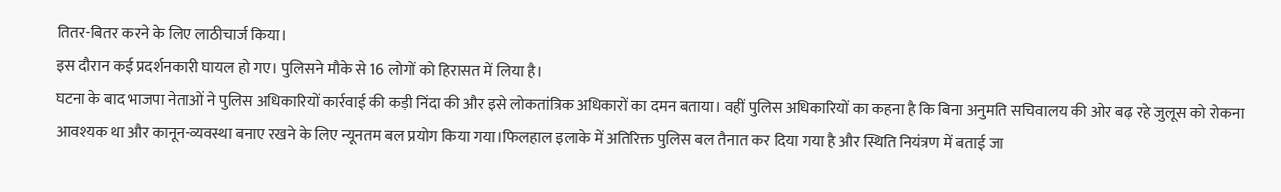तितर-बितर करने के लिए लाठीचार्ज किया।
इस दौरान कई प्रदर्शनकारी घायल हो गए। पुलिसने मौके से 16 लोगों को हिरासत में लिया है।
घटना के बाद भाजपा नेताओं ने पुलिस अधिकारियों कार्रवाई की कड़ी निंदा की और इसे लोकतांत्रिक अधिकारों का दमन बताया। वहीं पुलिस अधिकारियों का कहना है कि बिना अनुमति सचिवालय की ओर बढ़ रहे जुलूस को रोकना आवश्यक था और कानून-व्यवस्था बनाए रखने के लिए न्यूनतम बल प्रयोग किया गया।फिलहाल इलाके में अतिरिक्त पुलिस बल तैनात कर दिया गया है और स्थिति नियंत्रण में बताई जा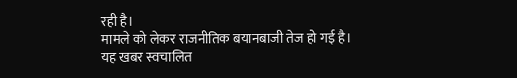रही है।
मामले को लेकर राजनीतिक बयानबाजी तेज हो गई है।
यह खबर स्वचालित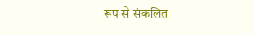रूप से संकलित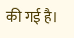की गई है।